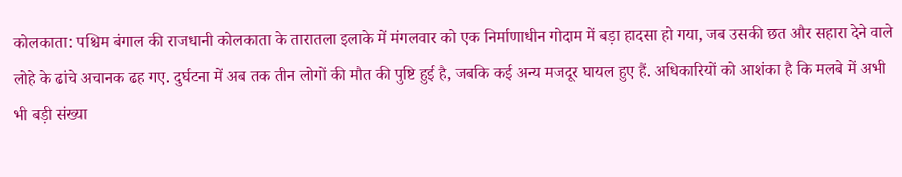कोलकाता: पश्चिम बंगाल की राजधानी कोलकाता के तारातला इलाके में मंगलवार को एक निर्माणाधीन गोदाम में बड़ा हादसा हो गया, जब उसकी छत और सहारा देने वाले लोहे के ढांचे अचानक ढह गए. दुर्घटना में अब तक तीन लोगों की मौत की पुष्टि हुई है, जबकि कई अन्य मजदूर घायल हुए हैं. अधिकारियों को आशंका है कि मलबे में अभी भी बड़ी संख्या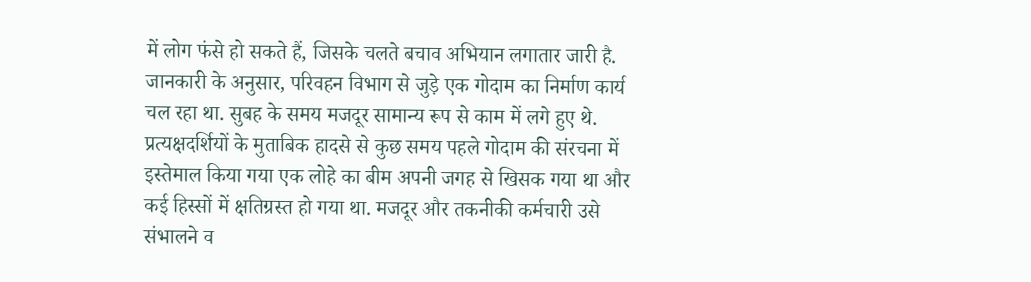में लोग फंसे हो सकते हैं, जिसके चलते बचाव अभियान लगातार जारी है.
जानकारी के अनुसार, परिवहन विभाग से जुड़े एक गोदाम का निर्माण कार्य चल रहा था. सुबह के समय मजदूर सामान्य रूप से काम में लगे हुए थे. प्रत्यक्षदर्शियों के मुताबिक हादसे से कुछ समय पहले गोदाम की संरचना में इस्तेमाल किया गया एक लोहे का बीम अपनी जगह से खिसक गया था और कई हिस्सों में क्षतिग्रस्त हो गया था. मजदूर और तकनीकी कर्मचारी उसे संभालने व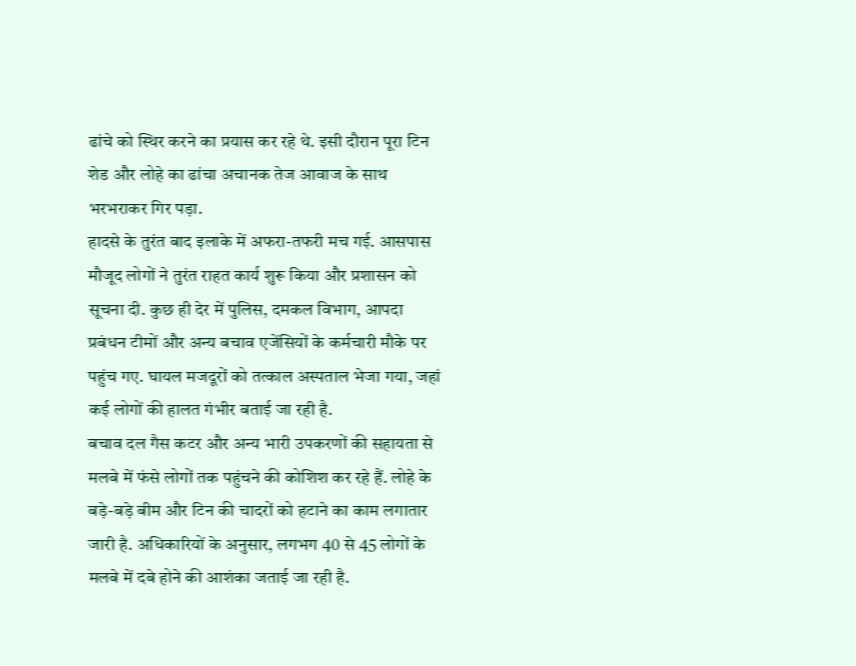ढांचे को स्थिर करने का प्रयास कर रहे थे. इसी दौरान पूरा टिन शेड और लोहे का ढांचा अचानक तेज आवाज के साथ भरभराकर गिर पड़ा.
हादसे के तुरंत बाद इलाके में अफरा-तफरी मच गई. आसपास मौजूद लोगों ने तुरंत राहत कार्य शुरू किया और प्रशासन को सूचना दी. कुछ ही देर में पुलिस, दमकल विभाग, आपदा प्रबंधन टीमों और अन्य बचाव एजेंसियों के कर्मचारी मौके पर पहुंच गए. घायल मजदूरों को तत्काल अस्पताल भेजा गया, जहां कई लोगों की हालत गंभीर बताई जा रही है.
बचाव दल गैस कटर और अन्य भारी उपकरणों की सहायता से मलबे में फंसे लोगों तक पहुंचने की कोशिश कर रहे हैं. लोहे के बड़े-बड़े बीम और टिन की चादरों को हटाने का काम लगातार जारी है. अधिकारियों के अनुसार, लगभग 40 से 45 लोगों के मलबे में दबे होने की आशंका जताई जा रही है.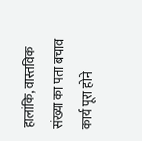हालांकि, वास्तविक संख्या का पता बचाव कार्य पूरा होने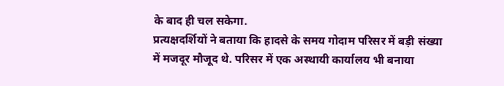के बाद ही चल सकेगा.
प्रत्यक्षदर्शियों ने बताया कि हादसे के समय गोदाम परिसर में बड़ी संख्या में मजदूर मौजूद थे. परिसर में एक अस्थायी कार्यालय भी बनाया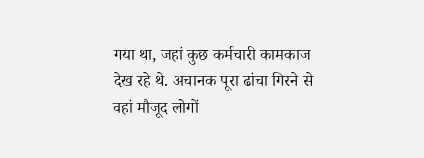गया था, जहां कुछ कर्मचारी कामकाज देख रहे थे. अचानक पूरा ढांचा गिरने से वहां मौजूद लोगों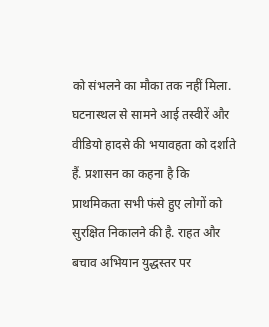को संभलने का मौका तक नहीं मिला.
घटनास्थल से सामने आई तस्वीरें और वीडियो हादसे की भयावहता को दर्शाते हैं. प्रशासन का कहना है कि प्राथमिकता सभी फंसे हुए लोगों को सुरक्षित निकालने की है. राहत और बचाव अभियान युद्धस्तर पर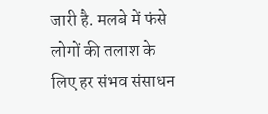जारी है. मलबे में फंसे लोगों की तलाश के लिए हर संभव संसाधन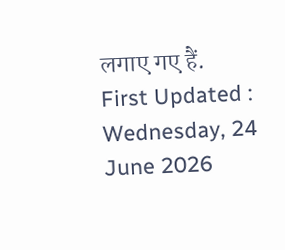लगाए गए हैं. First Updated : Wednesday, 24 June 2026